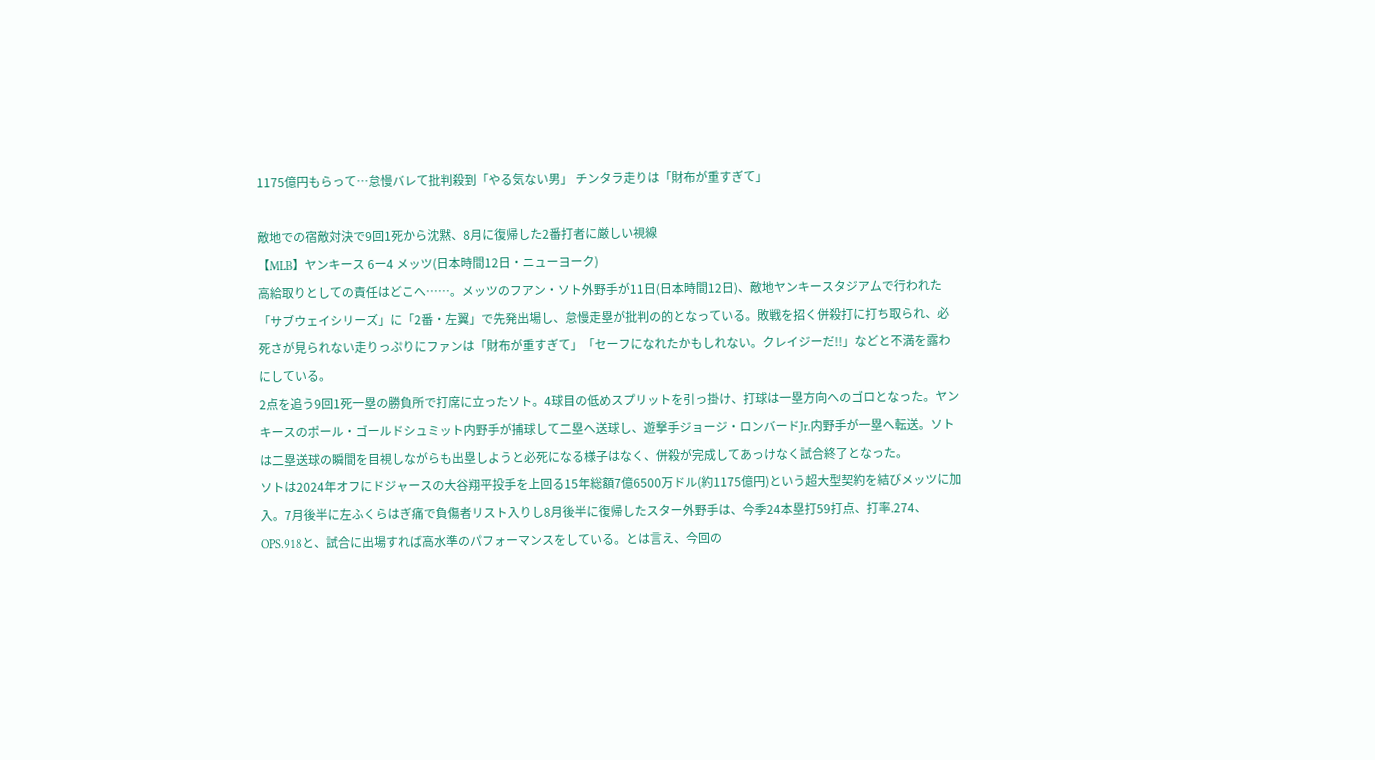1175億円もらって…怠慢バレて批判殺到「やる気ない男」 チンタラ走りは「財布が重すぎて」

敵地での宿敵対決で9回1死から沈黙、8月に復帰した2番打者に厳しい視線
【MLB】ヤンキース 6ー4 メッツ(日本時間12日・ニューヨーク)
高給取りとしての責任はどこへ……。メッツのフアン・ソト外野手が11日(日本時間12日)、敵地ヤンキースタジアムで行われた「サブウェイシリーズ」に「2番・左翼」で先発出場し、怠慢走塁が批判の的となっている。敗戦を招く併殺打に打ち取られ、必死さが見られない走りっぷりにファンは「財布が重すぎて」「セーフになれたかもしれない。クレイジーだ!!」などと不満を露わにしている。
2点を追う9回1死一塁の勝負所で打席に立ったソト。4球目の低めスプリットを引っ掛け、打球は一塁方向へのゴロとなった。ヤンキースのポール・ゴールドシュミット内野手が捕球して二塁へ送球し、遊撃手ジョージ・ロンバードJr.内野手が一塁へ転送。ソトは二塁送球の瞬間を目視しながらも出塁しようと必死になる様子はなく、併殺が完成してあっけなく試合終了となった。
ソトは2024年オフにドジャースの大谷翔平投手を上回る15年総額7億6500万ドル(約1175億円)という超大型契約を結びメッツに加入。7月後半に左ふくらはぎ痛で負傷者リスト入りし8月後半に復帰したスター外野手は、今季24本塁打59打点、打率.274、OPS.918と、試合に出場すれば高水準のパフォーマンスをしている。とは言え、今回の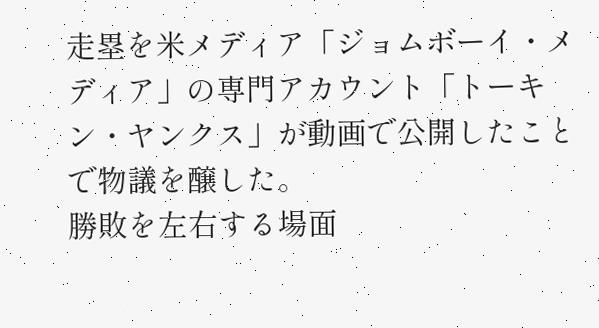走塁を米メディア「ジョムボーイ・メディア」の専門アカウント「トーキン・ヤンクス」が動画で公開したことで物議を醸した。
勝敗を左右する場面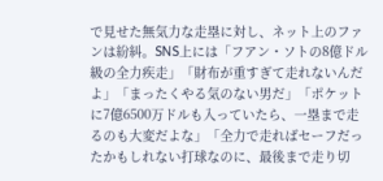で見せた無気力な走塁に対し、ネット上のファンは紛糾。SNS上には「フアン・ソトの8億ドル級の全力疾走」「財布が重すぎて走れないんだよ」「まったくやる気のない男だ」「ポケットに7億6500万ドルも入っていたら、一塁まで走るのも大変だよな」「全力で走ればセーフだったかもしれない打球なのに、最後まで走り切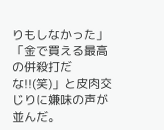りもしなかった」「金で買える最高の併殺打だな!!(笑)」と皮肉交じりに嫌味の声が並んだ。